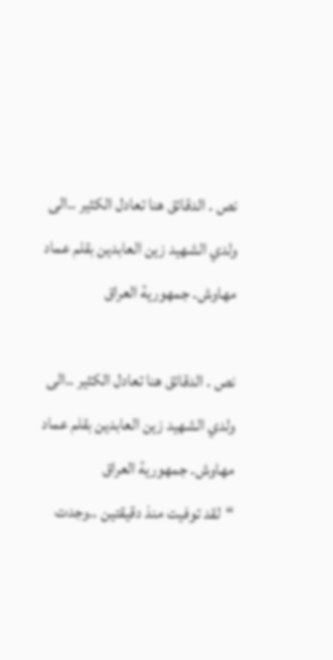نص . الدقائق هنا تعادل الكثير ..الى ولدي الشهيد زين العابدين بقلم عماد مهاوش. جمهورية العراق

نص . الدقائق هنا تعادل الكثير ..الى ولدي الشهيد زين العابدين بقلم عماد مهاوش. جمهورية العراق
“لقد توفيت منذ دقيقتين ..وجدت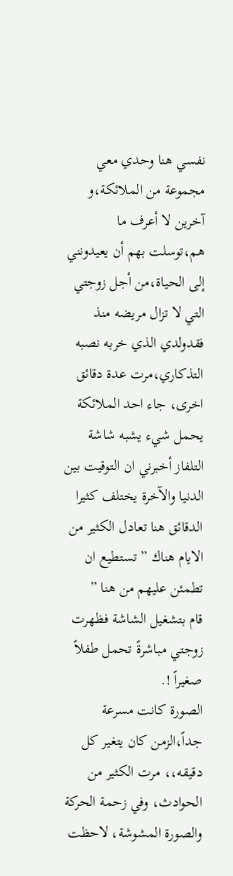نفسي هنا وحدي معي مجموعة من الملائكة،و آخرين لا أعرف ما هم،توسلت بهم أن يعيدونني إلى الحياة،من أجل زوجتي التي لا تزال مريضه منذ فقدولدي الذي خربه نصبه التذكاري،مرت عدة دقائق اخرى، جاء احد الملائكة يحمل شيء يشبه شاشة التلفاز أخبرني ان التوقيت بين الدنيا والآخرة يختلف كثيرا الدقائق هنا تعادل الكثير من الايام هناك ” تستطيع ان تطمئن عليهم من هنا ”
قام بتشغيل الشاشة فظهرت زوجتي مباشرةً تحمل طفلاً صغيراً !.
الصورة كانت مسرعة جداً،الزمن كان يتغير كل دقيقه،، مرت الكثير من الحوادث، وفي زحمة الحركة والصورة المشوشة، لاحظت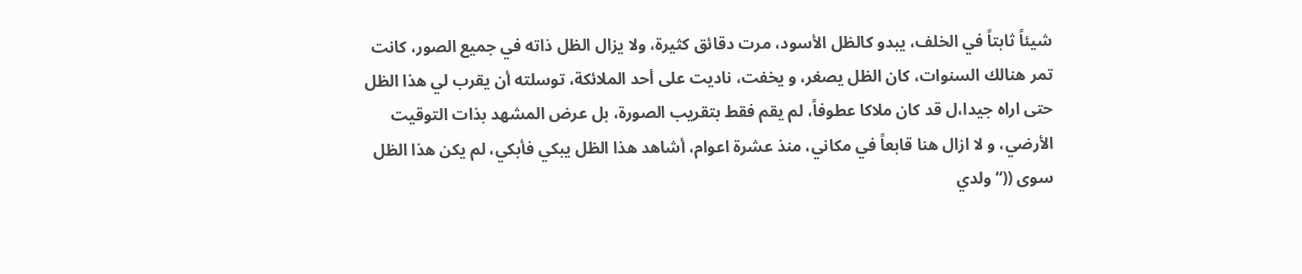شيئاً ثابتاً في الخلف، يبدو كالظل الأسود، مرت دقائق كثيرة، ولا يزال الظل ذاته في جميع الصور، كانت تمر هنالك السنوات، كان الظل يصغر، و يخفت، ناديت على أحد الملائكة، توسلته أن يقرب لي هذا الظل حتى اراه جيدا،ل قد كان ملاكا عطوفاً، لم يقم فقط بتقريب الصورة، بل عرض المشهد بذات التوقيت الأرضي، و لا ازال هنا قابعاً في مكاني، منذ عشرة اعوام، أشاهد هذا الظل يبكي فأبكي، لم يكن هذا الظل سوى ((“ولدي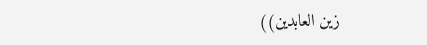زين العابدين))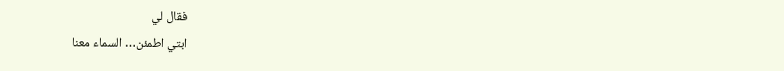فقال لي
ابتي اطمئن… السماء معنا